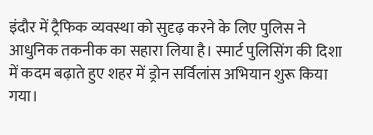इंदौर में ट्रैफिक व्यवस्था को सुदृढ़ करने के लिए पुलिस ने आधुनिक तकनीक का सहारा लिया है। स्मार्ट पुलिसिंग की दिशा में कदम बढ़ाते हुए शहर में ड्रोन सर्विलांस अभियान शुरू किया गया।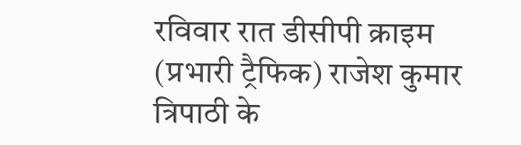रविवार रात डीसीपी क्राइम (प्रभारी ट्रैफिक) राजेश कुमार त्रिपाठी के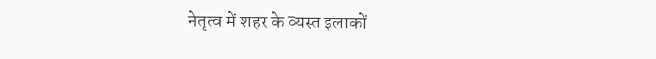नेतृत्व में शहर के व्यस्त इलाकों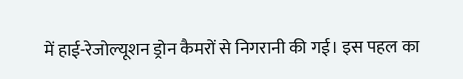में हाई-रेजोल्यूशन ड्रोन कैमरों से निगरानी की गई। इस पहल का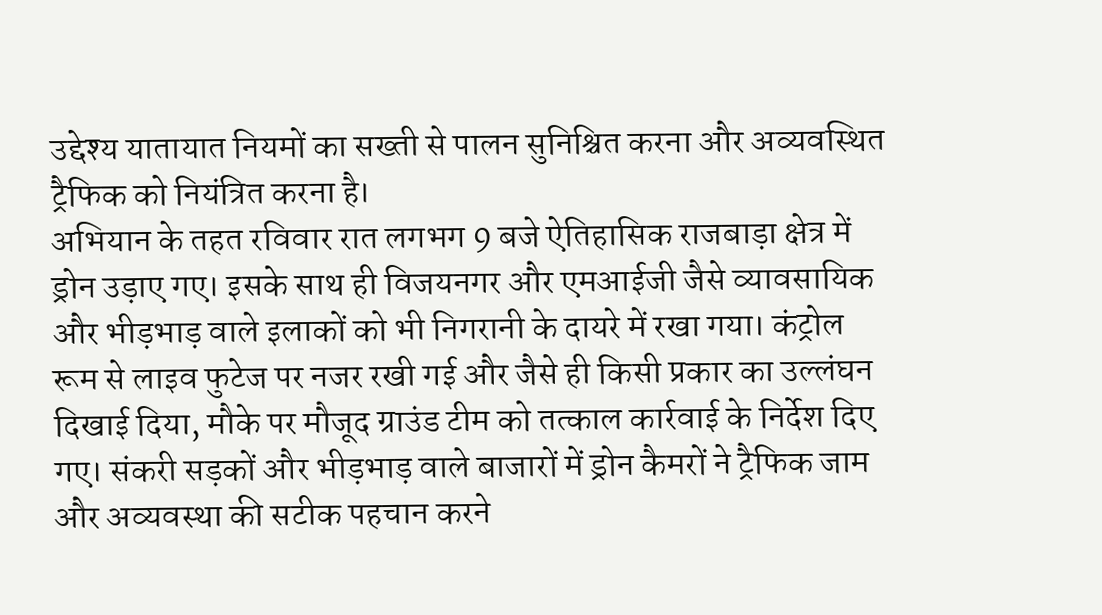उद्देश्य यातायात नियमों का सख्ती से पालन सुनिश्चित करना और अव्यवस्थित ट्रैफिक को नियंत्रित करना है।
अभियान के तहत रविवार रात लगभग 9 बजे ऐतिहासिक राजबाड़ा क्षेत्र में ड्रोन उड़ाए गए। इसके साथ ही विजयनगर और एमआईजी जैसे व्यावसायिक और भीड़भाड़ वाले इलाकों को भी निगरानी के दायरे में रखा गया। कंट्रोल रूम से लाइव फुटेज पर नजर रखी गई और जैसे ही किसी प्रकार का उल्लंघन दिखाई दिया, मौके पर मौजूद ग्राउंड टीम को तत्काल कार्रवाई के निर्देश दिए गए। संकरी सड़कों और भीड़भाड़ वाले बाजारों में ड्रोन कैमरों ने ट्रैफिक जाम और अव्यवस्था की सटीक पहचान करने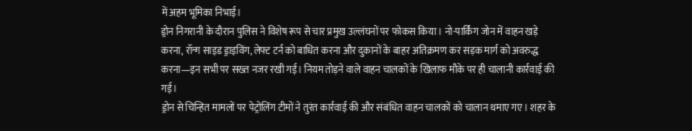में अहम भूमिका निभाई।
ड्रोन निगरानी के दौरान पुलिस ने विशेष रूप से चार प्रमुख उल्लंघनों पर फोकस किया। नो-पार्किंग जोन में वाहन खड़े करना, रॉन्ग साइड ड्राइविंग, लेफ्ट टर्न को बाधित करना और दुकानों के बाहर अतिक्रमण कर सड़क मार्ग को अवरुद्ध करना—इन सभी पर सख्त नजर रखी गई। नियम तोड़ने वाले वाहन चालकों के खिलाफ मौके पर ही चालानी कार्रवाई की गई।
ड्रोन से चिन्हित मामलों पर पेट्रोलिंग टीमों ने तुरंत कार्रवाई की और संबंधित वाहन चालकों को चालान थमाए गए। शहर के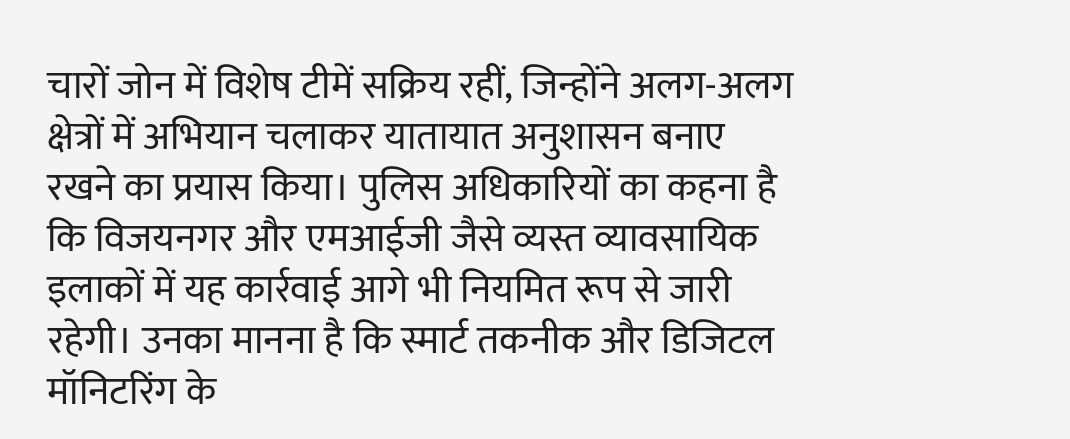चारों जोन में विशेष टीमें सक्रिय रहीं, जिन्होंने अलग-अलग क्षेत्रों में अभियान चलाकर यातायात अनुशासन बनाए रखने का प्रयास किया। पुलिस अधिकारियों का कहना है कि विजयनगर और एमआईजी जैसे व्यस्त व्यावसायिक इलाकों में यह कार्रवाई आगे भी नियमित रूप से जारी रहेगी। उनका मानना है कि स्मार्ट तकनीक और डिजिटल मॉनिटरिंग के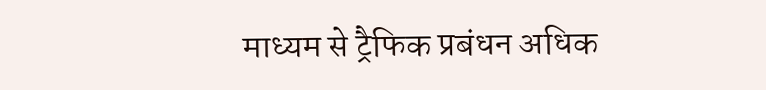माध्यम से ट्रैफिक प्रबंधन अधिक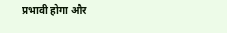प्रभावी होगा और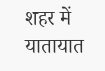शहर में यातायात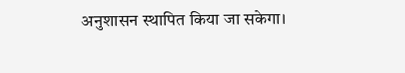अनुशासन स्थापित किया जा सकेगा।